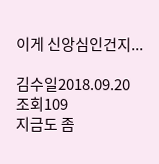이게 신앙심인건지...

김수일2018.09.20
조회109
지금도 좀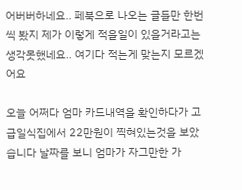어버버하네요.. 페북으로 나오는 글들만 한번씩 봤지 제가 이렇게 적을일이 있을거라고는 생각못했네요.. 여기다 적는게 맞는지 모르겠어요

오늘 어쩌다 엄마 카드내역을 확인하다가 고급일식집에서 22만원이 찍혀있는것을 보았습니다 날짜를 보니 엄마가 자그만한 가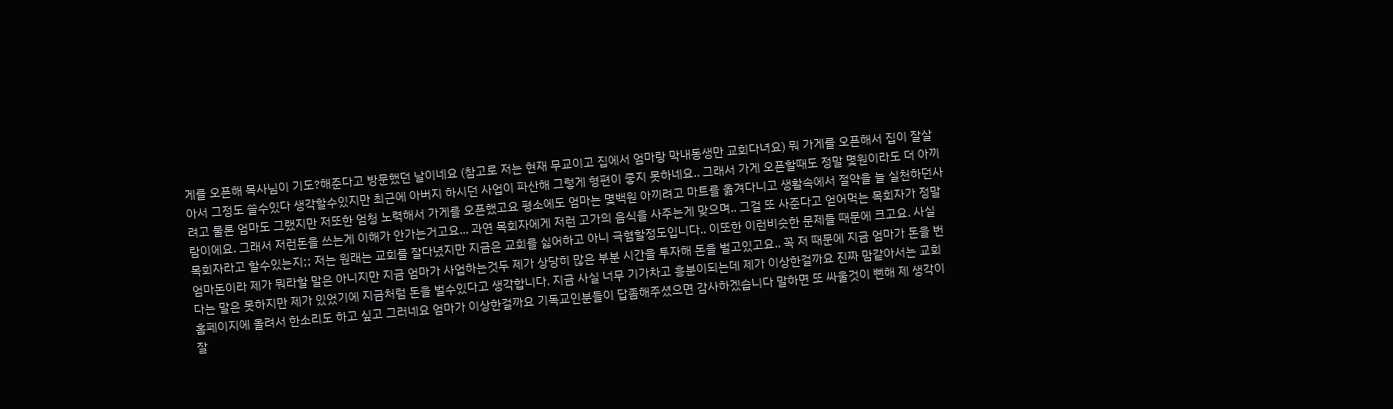게를 오픈해 목사님이 기도?해준다고 방문했던 날이네요 (참고로 저는 현재 무교이고 집에서 엄마랑 막내동생만 교회다녀요) 뭐 가게를 오픈해서 집이 잘살아서 그정도 쓸수있다 생각할수있지만 최근에 아버지 하시던 사업이 파산해 그렇게 형편이 좋지 못하네요.. 그래서 가게 오픈할때도 정말 몇원이라도 더 아끼려고 물론 엄마도 그랬지만 저또한 엄청 노력해서 가게를 오픈했고요 평소에도 엄마는 몇백원 아끼려고 마트를 옮겨다니고 생활속에서 절약을 늘 실천하던사람이에요. 그래서 저런돈을 쓰는게 이해가 안가는거고요... 과연 목회자에게 저런 고가의 음식을 사주는게 맞으며.. 그걸 또 사준다고 얻어먹는 목회자가 정말 목회자라고 할수있는지;; 저는 원래는 교회를 잘다녔지만 지금은 교회를 싫어하고 아니 극혐할정도입니다.. 이또한 이런비슷한 문제들 때문에 크고요. 사실 엄마돈이라 제가 뭐라할 말은 아니지만 지금 엄마가 사업하는것두 제가 상당히 많은 부분 시간을 투자해 돈을 벌고있고요.. 꼭 저 때문에 지금 엄마가 돈을 번다는 말은 못하지만 제가 있었기에 지금처럼 돈을 벌수있다고 생각합니다. 지금 사실 너무 기가차고 흥분이되는데 제가 이상한걸까요 진짜 맘같아서는 교회홈페이지에 올려서 한소리도 하고 싶고 그러네요 엄마가 이상한걸까요 기독교인분들이 답좀해주셨으면 감사하겠습니다 말하면 또 싸울것이 뻔해 제 생각이 잘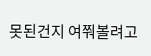못된건지 여쭤볼려고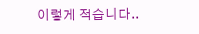이렇게 적습니다..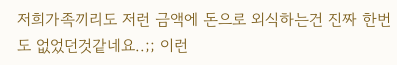저희가족끼리도 저런 금액에 돈으로 외식하는건 진짜 한번도 없었던것같네요..;; 이런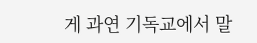게 과연 기독교에서 말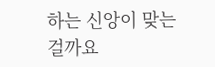하는 신앙이 맞는걸까요